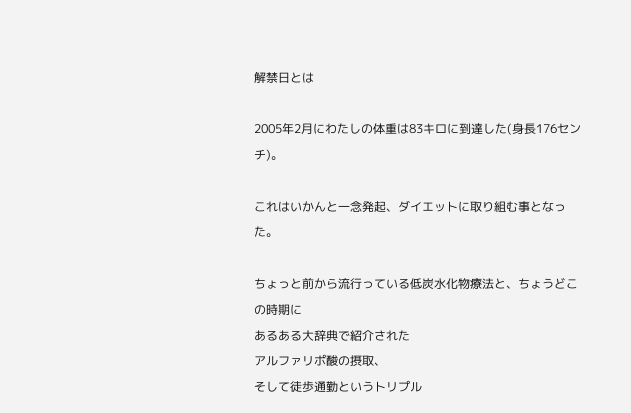解禁日とは

2005年2月にわたしの体重は83キロに到達した(身長176センチ)。

これはいかんと一念発起、ダイエットに取り組む事となった。

ちょっと前から流行っている低炭水化物療法と、ちょうどこの時期に
あるある大辞典で紹介された
アルファリポ酸の摂取、
そして徒歩通勤というトリプル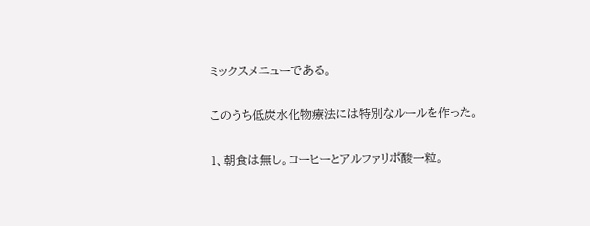ミックスメニューである。

このうち低炭水化物療法には特別なルールを作った。

1、朝食は無し。コーヒーとアルファリポ酸一粒。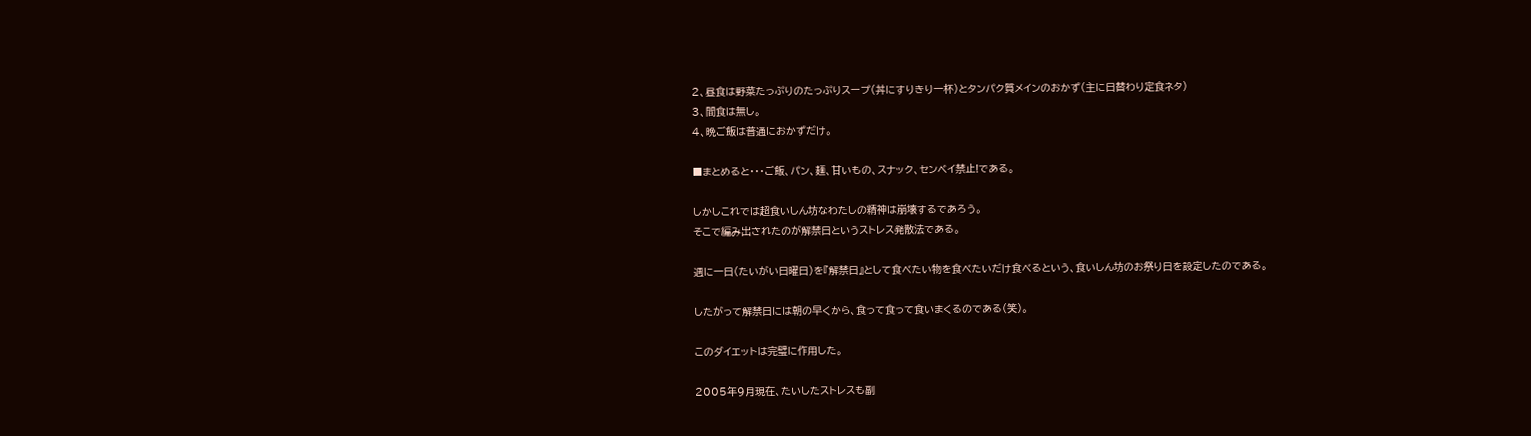2、昼食は野菜たっぷりのたっぷりスープ(丼にすりきり一杯)とタンパク質メインのおかず(主に日替わり定食ネタ)
3、間食は無し。
4、晩ご飯は普通におかずだけ。

■まとめると・・・ご飯、パン、麺、甘いもの、スナック、センベイ禁止!である。

しかしこれでは超食いしん坊なわたしの精神は崩壊するであろう。
そこで編み出されたのが解禁日というストレス発散法である。

週に一日(たいがい日曜日)を『解禁日』として食べたい物を食べたいだけ食べるという、食いしん坊のお祭り日を設定したのである。

したがって解禁日には朝の早くから、食って食って食いまくるのである(笑)。

このダイエットは完璧に作用した。

2005年9月現在、たいしたストレスも副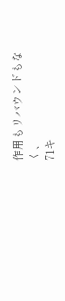作用もリバウンドもなく、
71キ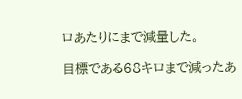ロあたりにまで減量した。

目標である68キロまで減ったあ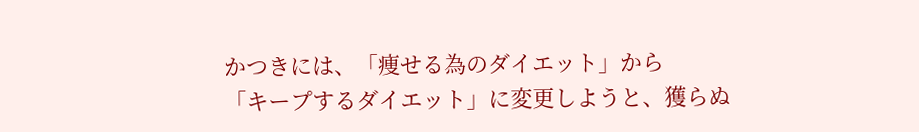かつきには、「痩せる為のダイエット」から
「キープするダイエット」に変更しようと、獲らぬ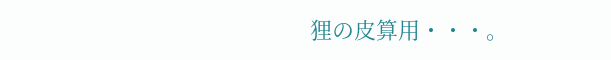狸の皮算用・・・。